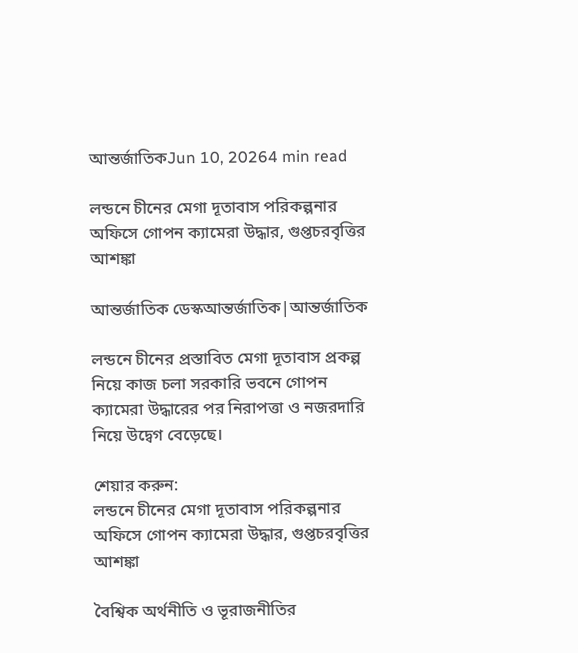আন্তর্জাতিকJun 10, 20264 min read

লন্ডনে চীনের মেগা দূতাবাস পরিকল্পনার অফিসে গোপন ক্যামেরা উদ্ধার, গুপ্তচরবৃত্তির আশঙ্কা

আন্তর্জাতিক ডেস্কআন্তর্জাতিক|আন্তর্জাতিক

লন্ডনে চীনের প্রস্তাবিত মেগা দূতাবাস প্রকল্প নিয়ে কাজ চলা সরকারি ভবনে গোপন ক্যামেরা উদ্ধারের পর নিরাপত্তা ও নজরদারি নিয়ে উদ্বেগ বেড়েছে।

শেয়ার করুন:
লন্ডনে চীনের মেগা দূতাবাস পরিকল্পনার অফিসে গোপন ক্যামেরা উদ্ধার, গুপ্তচরবৃত্তির আশঙ্কা

বৈশ্বিক অর্থনীতি ও ভূরাজনীতির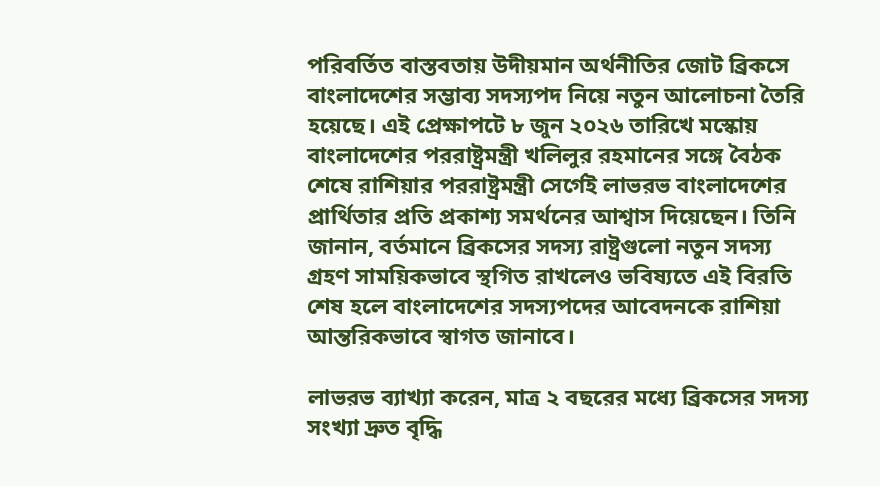পরিবর্তিত বাস্তবতায় উদীয়মান অর্থনীতির জোট ব্রিকসে বাংলাদেশের সম্ভাব্য সদস্যপদ নিয়ে নতুন আলোচনা তৈরি হয়েছে। এই প্রেক্ষাপটে ৮ জুন ২০২৬ তারিখে মস্কোয় বাংলাদেশের পররাষ্ট্রমন্ত্রী খলিলুর রহমানের সঙ্গে বৈঠক শেষে রাশিয়ার পররাষ্ট্রমন্ত্রী সের্গেই লাভরভ বাংলাদেশের প্রার্থিতার প্রতি প্রকাশ্য সমর্থনের আশ্বাস দিয়েছেন। তিনি জানান, বর্তমানে ব্রিকসের সদস্য রাষ্ট্রগুলো নতুন সদস্য গ্রহণ সাময়িকভাবে স্থগিত রাখলেও ভবিষ্যতে এই বিরতি শেষ হলে বাংলাদেশের সদস্যপদের আবেদনকে রাশিয়া আন্তরিকভাবে স্বাগত জানাবে।

লাভরভ ব্যাখ্যা করেন, মাত্র ২ বছরের মধ্যে ব্রিকসের সদস্য সংখ্যা দ্রুত বৃদ্ধি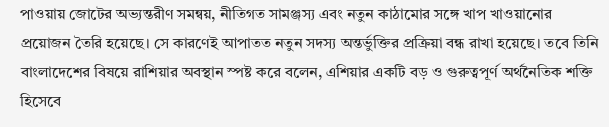পাওয়ায় জোটের অভ্যন্তরীণ সমন্বয়, নীতিগত সামঞ্জস্য এবং নতুন কাঠামোর সঙ্গে খাপ খাওয়ানোর প্রয়োজন তৈরি হয়েছে। সে কারণেই আপাতত নতুন সদস্য অন্তর্ভুক্তির প্রক্রিয়া বন্ধ রাখা হয়েছে। তবে তিনি বাংলাদেশের বিষয়ে রাশিয়ার অবস্থান স্পষ্ট করে বলেন, এশিয়ার একটি বড় ও গুরুত্বপূর্ণ অর্থনৈতিক শক্তি হিসেবে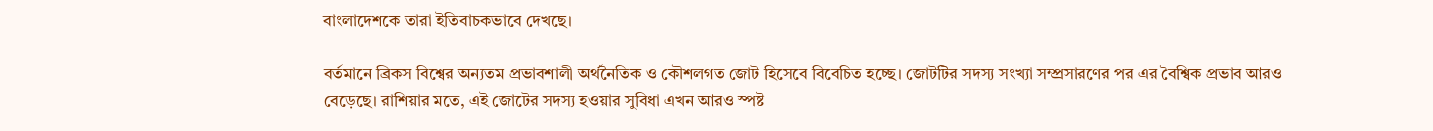বাংলাদেশকে তারা ইতিবাচকভাবে দেখছে।

বর্তমানে ব্রিকস বিশ্বের অন্যতম প্রভাবশালী অর্থনৈতিক ও কৌশলগত জোট হিসেবে বিবেচিত হচ্ছে। জোটটির সদস্য সংখ্যা সম্প্রসারণের পর এর বৈশ্বিক প্রভাব আরও বেড়েছে। রাশিয়ার মতে, এই জোটের সদস্য হওয়ার সুবিধা এখন আরও স্পষ্ট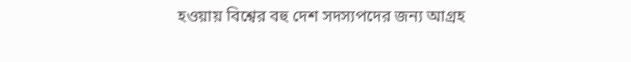হওয়ায় বিশ্বের বহু দেশ সদস্যপদের জন্য আগ্রহ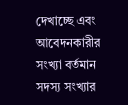দেখাচ্ছে এবং আবেদনকারীর সংখ্যা বর্তমান সদস্য সংখ্যার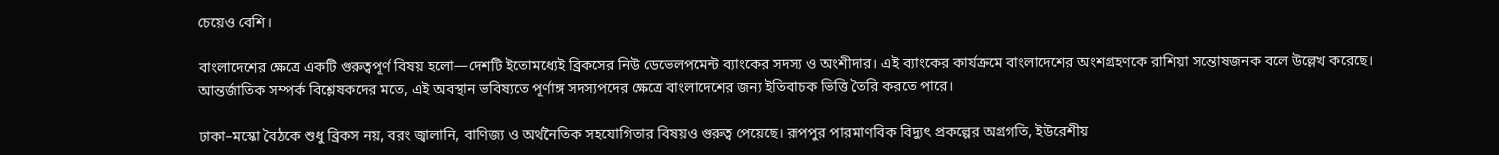চেয়েও বেশি।

বাংলাদেশের ক্ষেত্রে একটি গুরুত্বপূর্ণ বিষয় হলো—দেশটি ইতোমধ্যেই ব্রিকসের নিউ ডেভেলপমেন্ট ব্যাংকের সদস্য ও অংশীদার। এই ব্যাংকের কার্যক্রমে বাংলাদেশের অংশগ্রহণকে রাশিয়া সন্তোষজনক বলে উল্লেখ করেছে। আন্তর্জাতিক সম্পর্ক বিশ্লেষকদের মতে, এই অবস্থান ভবিষ্যতে পূর্ণাঙ্গ সদস্যপদের ক্ষেত্রে বাংলাদেশের জন্য ইতিবাচক ভিত্তি তৈরি করতে পারে।

ঢাকা–মস্কো বৈঠকে শুধু ব্রিকস নয়, বরং জ্বালানি, বাণিজ্য ও অর্থনৈতিক সহযোগিতার বিষয়ও গুরুত্ব পেয়েছে। রূপপুর পারমাণবিক বিদ্যুৎ প্রকল্পের অগ্রগতি, ইউরেশীয়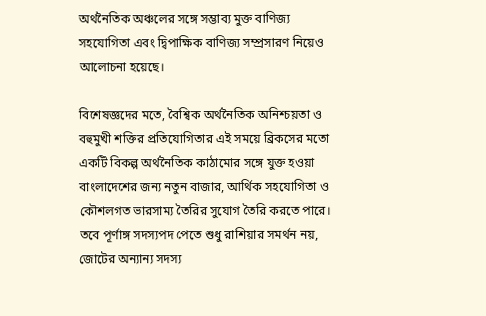অর্থনৈতিক অঞ্চলের সঙ্গে সম্ভাব্য মুক্ত বাণিজ্য সহযোগিতা এবং দ্বিপাক্ষিক বাণিজ্য সম্প্রসারণ নিয়েও আলোচনা হয়েছে।

বিশেষজ্ঞদের মতে, বৈশ্বিক অর্থনৈতিক অনিশ্চয়তা ও বহুমুখী শক্তির প্রতিযোগিতার এই সময়ে ব্রিকসের মতো একটি বিকল্প অর্থনৈতিক কাঠামোর সঙ্গে যুক্ত হওয়া বাংলাদেশের জন্য নতুন বাজার, আর্থিক সহযোগিতা ও কৌশলগত ভারসাম্য তৈরির সুযোগ তৈরি করতে পারে। তবে পূর্ণাঙ্গ সদস্যপদ পেতে শুধু রাশিয়ার সমর্থন নয়, জোটের অন্যান্য সদস্য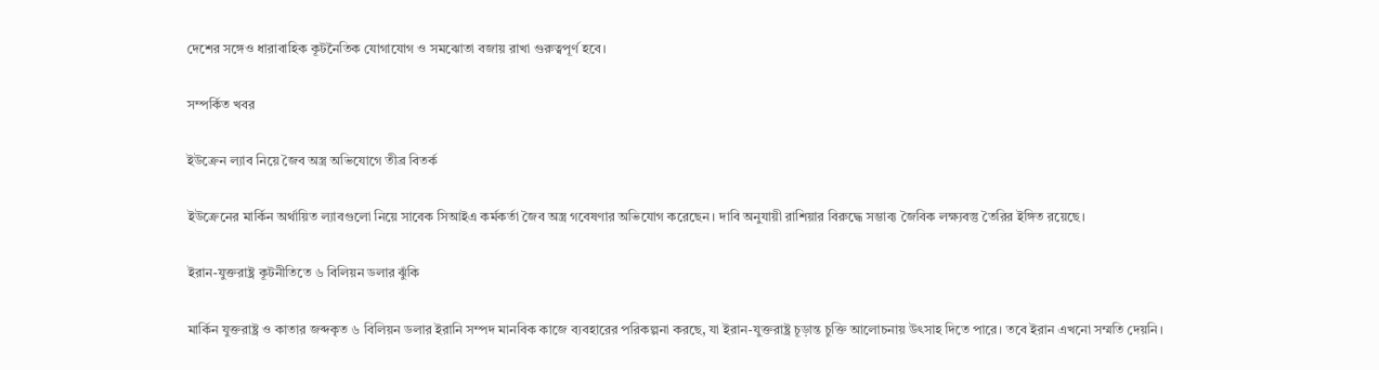দেশের সঙ্গেও ধারাবাহিক কূটনৈতিক যোগাযোগ ও সমঝোতা বজায় রাখা গুরুত্বপূর্ণ হবে।

সম্পর্কিত খবর

ইউক্রেন ল্যাব নিয়ে জৈব অস্ত্র অভিযোগে তীব্র বিতর্ক

ইউক্রেনের মার্কিন অর্থায়িত ল্যাবগুলো নিয়ে সাবেক সিআইএ কর্মকর্তা জৈব অস্ত্র গবেষণার অভিযোগ করেছেন। দাবি অনুযায়ী রাশিয়ার বিরুদ্ধে সম্ভাব্য জৈবিক লক্ষ্যবস্তু তৈরির ইঙ্গিত রয়েছে।

ইরান-যুক্তরাষ্ট্র কূটনীতিতে ৬ বিলিয়ন ডলার ঝুঁকি

মার্কিন যুক্তরাষ্ট্র ও কাতার জব্দকৃত ৬ বিলিয়ন ডলার ইরানি সম্পদ মানবিক কাজে ব্যবহারের পরিকল্পনা করছে, যা ইরান-যুক্তরাষ্ট্র চূড়ান্ত চুক্তি আলোচনায় উৎসাহ দিতে পারে। তবে ইরান এখনো সম্মতি দেয়নি।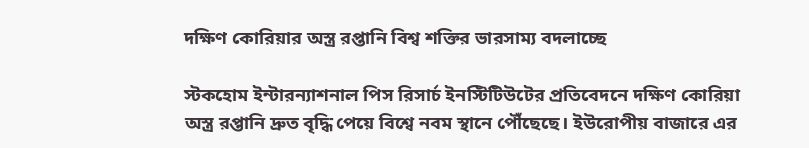দক্ষিণ কোরিয়ার অস্ত্র রপ্তানি বিশ্ব শক্তির ভারসাম্য বদলাচ্ছে

স্টকহোম ইন্টারন্যাশনাল পিস রিসার্চ ইনস্টিটিউটের প্রতিবেদনে দক্ষিণ কোরিয়া অস্ত্র রপ্তানি দ্রুত বৃদ্ধি পেয়ে বিশ্বে নবম স্থানে পৌঁছেছে। ইউরোপীয় বাজারে এর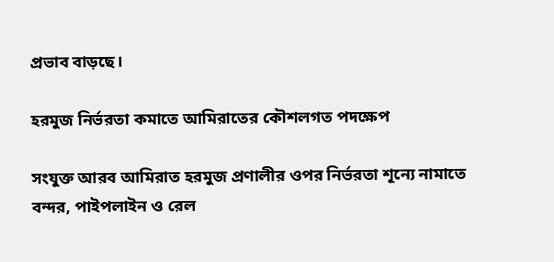প্রভাব বাড়ছে।

হরমুজ নির্ভরতা কমাতে আমিরাতের কৌশলগত পদক্ষেপ

সংযুক্ত আরব আমিরাত হরমুজ প্রণালীর ওপর নির্ভরতা শূন্যে নামাতে বন্দর, পাইপলাইন ও রেল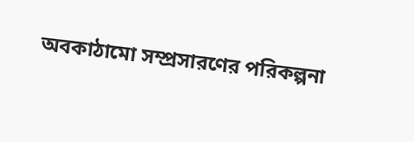অবকাঠামো সম্প্রসারণের পরিকল্পনা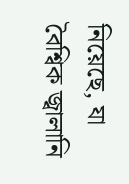নিয়েছে, যা বৈশ্বিক জ্বালানি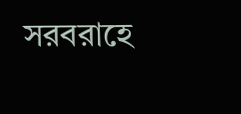সরবরাহে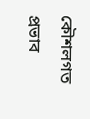কৌশলগত প্রভাব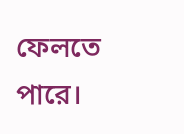ফেলতে পারে।